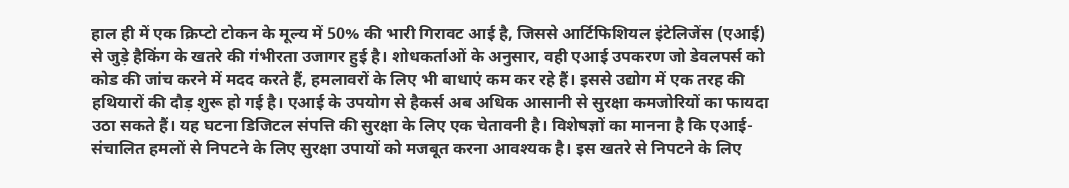हाल ही में एक क्रिप्टो टोकन के मूल्य में 50% की भारी गिरावट आई है, जिससे आर्टिफिशियल इंटेलिजेंस (एआई) से जुड़े हैकिंग के खतरे की गंभीरता उजागर हुई है। शोधकर्ताओं के अनुसार, वही एआई उपकरण जो डेवलपर्स को कोड की जांच करने में मदद करते हैं, हमलावरों के लिए भी बाधाएं कम कर रहे हैं। इससे उद्योग में एक तरह की हथियारों की दौड़ शुरू हो गई है। एआई के उपयोग से हैकर्स अब अधिक आसानी से सुरक्षा कमजोरियों का फायदा उठा सकते हैं। यह घटना डिजिटल संपत्ति की सुरक्षा के लिए एक चेतावनी है। विशेषज्ञों का मानना है कि एआई-संचालित हमलों से निपटने के लिए सुरक्षा उपायों को मजबूत करना आवश्यक है। इस खतरे से निपटने के लिए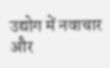उद्योग में नवाचार और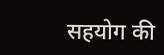सहयोग की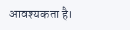आवश्यकता है।